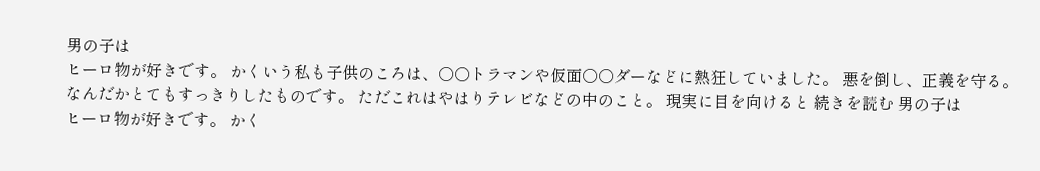男の子は
ヒーロ物が好きです。 かくいう私も子供のころは、○○トラマンや仮面○○ダーなどに熱狂していました。 悪を倒し、正義を守る。 なんだかとてもすっきりしたものです。 ただこれはやはりテレビなどの中のこと。 現実に目を向けると 続きを読む 男の子は
ヒーロ物が好きです。 かく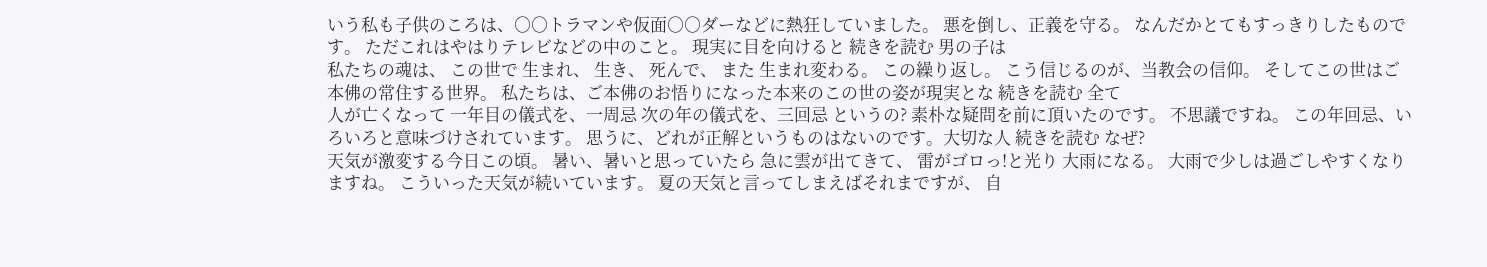いう私も子供のころは、○○トラマンや仮面○○ダーなどに熱狂していました。 悪を倒し、正義を守る。 なんだかとてもすっきりしたものです。 ただこれはやはりテレビなどの中のこと。 現実に目を向けると 続きを読む 男の子は
私たちの魂は、 この世で 生まれ、 生き、 死んで、 また 生まれ変わる。 この繰り返し。 こう信じるのが、当教会の信仰。 そしてこの世はご本佛の常住する世界。 私たちは、ご本佛のお悟りになった本来のこの世の姿が現実とな 続きを読む 全て
人が亡くなって 一年目の儀式を、一周忌 次の年の儀式を、三回忌 というの? 素朴な疑問を前に頂いたのです。 不思議ですね。 この年回忌、いろいろと意味づけされています。 思うに、どれが正解というものはないのです。大切な人 続きを読む なぜ?
天気が激変する今日この頃。 暑い、暑いと思っていたら 急に雲が出てきて、 雷がゴロっ!と光り 大雨になる。 大雨で少しは過ごしやすくなりますね。 こういった天気が続いています。 夏の天気と言ってしまえばそれまですが、 自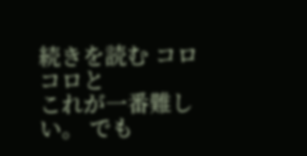続きを読む コロコロと
これが一番難しい。 でも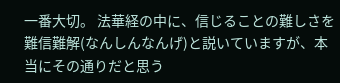一番大切。 法華経の中に、信じることの難しさを 難信難解(なんしんなんげ)と説いていますが、本当にその通りだと思う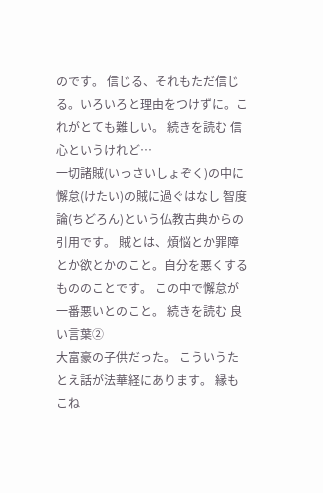のです。 信じる、それもただ信じる。いろいろと理由をつけずに。これがとても難しい。 続きを読む 信心というけれど…
一切諸賊(いっさいしょぞく)の中に懈怠(けたい)の賊に過ぐはなし 智度論(ちどろん)という仏教古典からの引用です。 賊とは、煩悩とか罪障とか欲とかのこと。自分を悪くするもののことです。 この中で懈怠が一番悪いとのこと。 続きを読む 良い言葉②
大富豪の子供だった。 こういうたとえ話が法華経にあります。 縁もこね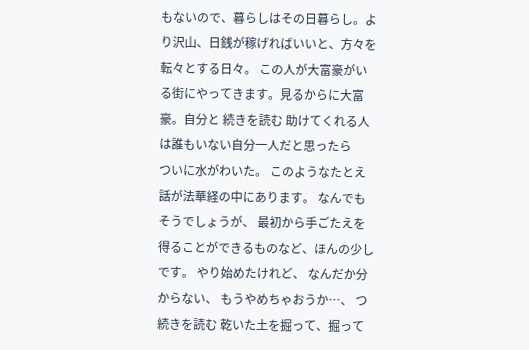もないので、暮らしはその日暮らし。より沢山、日銭が稼げればいいと、方々を転々とする日々。 この人が大富豪がいる街にやってきます。見るからに大富豪。自分と 続きを読む 助けてくれる人は誰もいない自分一人だと思ったら
ついに水がわいた。 このようなたとえ話が法華経の中にあります。 なんでもそうでしょうが、 最初から手ごたえを得ることができるものなど、ほんの少しです。 やり始めたけれど、 なんだか分からない、 もうやめちゃおうか…、 つ 続きを読む 乾いた土を掘って、掘って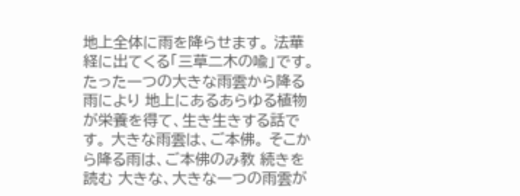地上全体に雨を降らせます。 法華経に出てくる「三草二木の喩」です。 たった一つの大きな雨雲から降る雨により 地上にあるあらゆる植物が栄養を得て、生き生きする話です。 大きな雨雲は、ご本佛。 そこから降る雨は、ご本佛のみ教 続きを読む 大きな、大きな一つの雨雲が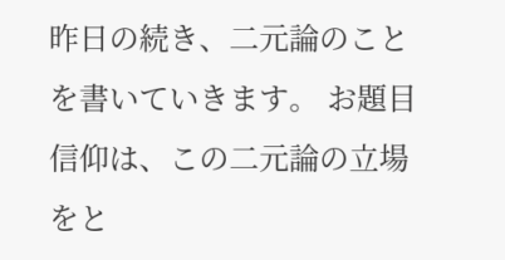昨日の続き、二元論のことを書いていきます。 お題目信仰は、この二元論の立場をと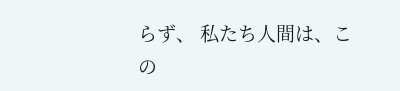らず、 私たち人間は、この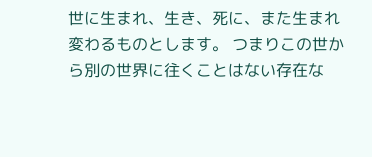世に生まれ、生き、死に、また生まれ変わるものとします。 つまりこの世から別の世界に往くことはない存在な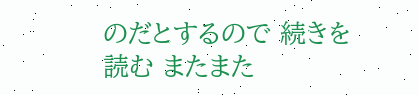のだとするので 続きを読む またまた